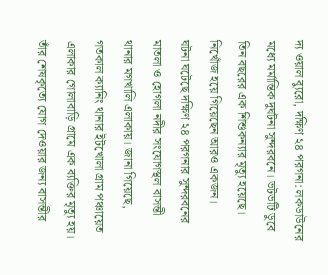দ্য ওয়াল ব্যুরো, দক্ষিণ ২৪ পরগনা: লকডাউনের মধ্যে মর্মান্তিক দুর্ঘটনা সুন্দরবনে। ভটভটি ডুবে তিন বছরের এক শিশুকন্যার মৃত্যু হয়েছে। নিখোঁজ হয়ে গিয়েছেন আরও একজন।
ঘটনা ঘটেছে দক্ষিণ ২৪ পরগনার সুন্দরবনের মাতলা ও হোগলা নদীর সংযোগস্থল বাসন্তী থানার মগখালি এলাকায়। জানা গিয়েছে, গতকাল ক্যানিং থানার ইটখোলা গ্রাম পঞ্চায়েত এলাকার গোলাবাড়ি গ্রামে এক ব্যক্তির মৃত্যু হয়। তাঁর শেষকৃত্যে যোগ দেওয়ার জন্য বাসন্তীর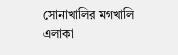সোনাখালির মগখালি এলাকা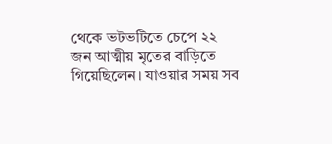থেকে ভটভটিতে চেপে ২২ জন আত্মীয় মৃতের বাড়িতে গিয়েছিলেন। যাওয়ার সময় সব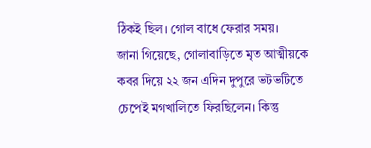ঠিকই ছিল। গোল বাধে ফেরার সময়।
জানা গিয়েছে, গোলাবাড়িতে মৃত আত্মীয়কে কবর দিয়ে ২২ জন এদিন দুপুরে ভটভটিতে চেপেই মগখালিতে ফিরছিলেন। কিন্তু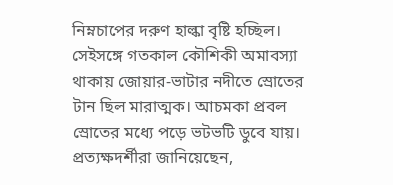নিম্নচাপের দরুণ হাল্কা বৃষ্টি হচ্ছিল। সেইসঙ্গে গতকাল কৌশিকী অমাবস্যা থাকায় জোয়ার-ভাটার নদীতে স্রোতের টান ছিল মারাত্মক। আচমকা প্রবল স্রোতের মধ্যে পড়ে ভটভটি ডুবে যায়।
প্রত্যক্ষদর্শীরা জানিয়েছেন,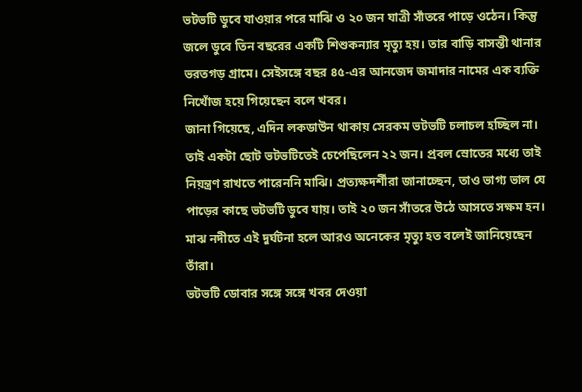ভটভটি ডুবে যাওয়ার পরে মাঝি ও ২০ জন যাত্রী সাঁতরে পাড়ে ওঠেন। কিন্তু জলে ডুবে তিন বছরের একটি শিশুকন্যার মৃত্যু হয়। তার বাড়ি বাসন্তী থানার ভরতগড় গ্রামে। সেইসঙ্গে বছর ৪৫-এর আনজেদ জমাদার নামের এক ব্যক্তি নিখোঁজ হয়ে গিয়েছেন বলে খবর।
জানা গিয়েছে, এদিন লকডাউন থাকায় সেরকম ভটভটি চলাচল হচ্ছিল না। তাই একটা ছোট ভটভটিতেই চেপেছিলেন ২২ জন। প্রবল স্রোতের মধ্যে তাই নিয়ন্ত্রণ রাখতে পারেননি মাঝি। প্রত্যক্ষদর্শীরা জানাচ্ছেন, তাও ভাগ্য ভাল যে পাড়ের কাছে ভটভটি ডুবে যায়। তাই ২০ জন সাঁতরে উঠে আসতে সক্ষম হন। মাঝ নদীতে এই দুর্ঘটনা হলে আরও অনেকের মৃত্যু হত বলেই জানিয়েছেন তাঁরা।
ভটভটি ডোবার সঙ্গে সঙ্গে খবর দেওয়া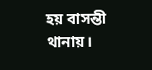হয় বাসন্তী থানায়।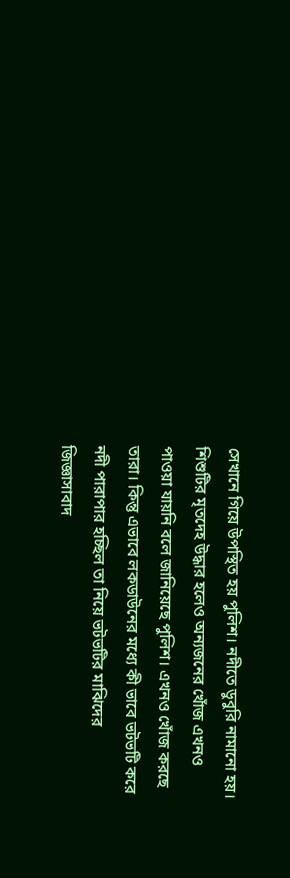সেখানে গিয়ে উপস্থিত হয় পুলিশ। নদীতে ডুবুরি নামানো হয়। শিশুটির মৃতদেহ উদ্ধার হলেও অন্যজনের খোঁজ এখনও পাওয়া যায়নি বলে জানিয়েছে পুলিশ। এখনও খোঁজ করছে তারা। কিন্তু এভাবে লকডাউনের মধ্যে কী ভাবে ভটভটি করে নদী পারাপার হচ্ছিল তা নিয়ে ভটভটির মাঝিদের জিজ্ঞাসাবাদ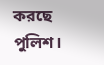করছে পুলিশ।